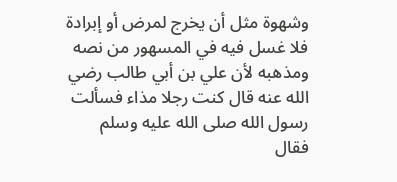وشهوة مثل أن يخرج لمرض أو إبرادة فلا غسل فيه في المسهور من نصه ومذهبه لأن علي بن أبي طالب رضي الله عنه قال كنت رجلا مذاء فسألت رسول الله صلى الله عليه وسلم فقال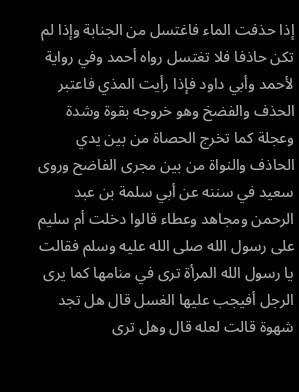إذا حذفت الماء فاغتسل من الجنابة وإذا لم تكن حاذفا فلا تغتسل رواه أحمد وفي رواية لأحمد وأبي داود فإذا رأيت المذي فاعتبر الحذف والفضخ وهو خروجه بقوة وشدة وعجلة كما تخرج الحصاة من بين يدي الحاذف والنواة من بين مجرى الفاضح وروى سعيد في سننه عن أبي سلمة بن عبد الرحمن ومجاهد وعطاء قالوا دخلت أم سليم على رسول الله صلى الله عليه وسلم فقالت يا رسول الله المرأة ترى في منامها كما يرى الرجل أفيجب عليها الغسل قال هل تجد شهوة قالت لعله قال وهل ترى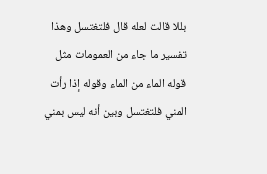بللا قالت لعله قال فلتغتسل وهذا تفسير ما جاء من العمومات مثل قوله الماء من الماء وقوله إذا رأت المني فلتغتسل وبين أنه ليس بمني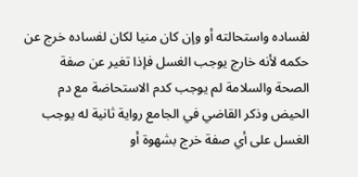لفساده واستحالته أو وإن كان منيا لكان لفساده خرج عن حكمه لأنه خارج يوجب الغسل فإذا تغير عن صفة
الصحة والسلامة لم يوجب كدم الاستحاضة مع دم الحيض وذكر القاضي في الجامع رواية ثانية له يوجب الغسل على أي صفة خرج بشهوة أو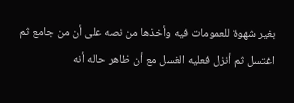بغير شهوة للعمومات فيه وأخذها من نصه على أن من جامع ثم اغتسل ثم أنزل فعليه الغسل مع أن ظاهر حاله أنه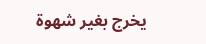يخرج بغير شهوة